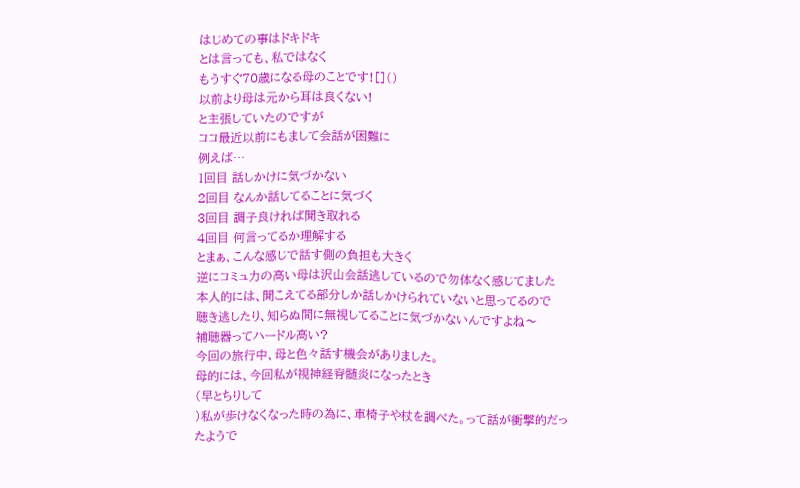はじめての事はドキドキ
とは言っても、私ではなく
もうすぐ70歳になる母のことです![]()
以前より母は元から耳は良くない!
と主張していたのですが
ココ最近以前にもまして会話が困難に
例えば…
1回目 話しかけに気づかない
2回目 なんか話してることに気づく
3回目 調子良ければ聞き取れる
4回目 何言ってるか理解する
とまぁ、こんな感じで話す側の負担も大きく
逆にコミュ力の高い母は沢山会話逃しているので勿体なく感じてました
本人的には、聞こえてる部分しか話しかけられていないと思ってるので
聴き逃したり、知らぬ間に無視してることに気づかないんですよね〜
補聴器ってハードル高い?
今回の旅行中、母と色々話す機会がありました。
母的には、今回私が視神経脊髄炎になったとき
(早とちりして
)私が歩けなくなった時の為に、車椅子や杖を調べた。って話が衝撃的だったようで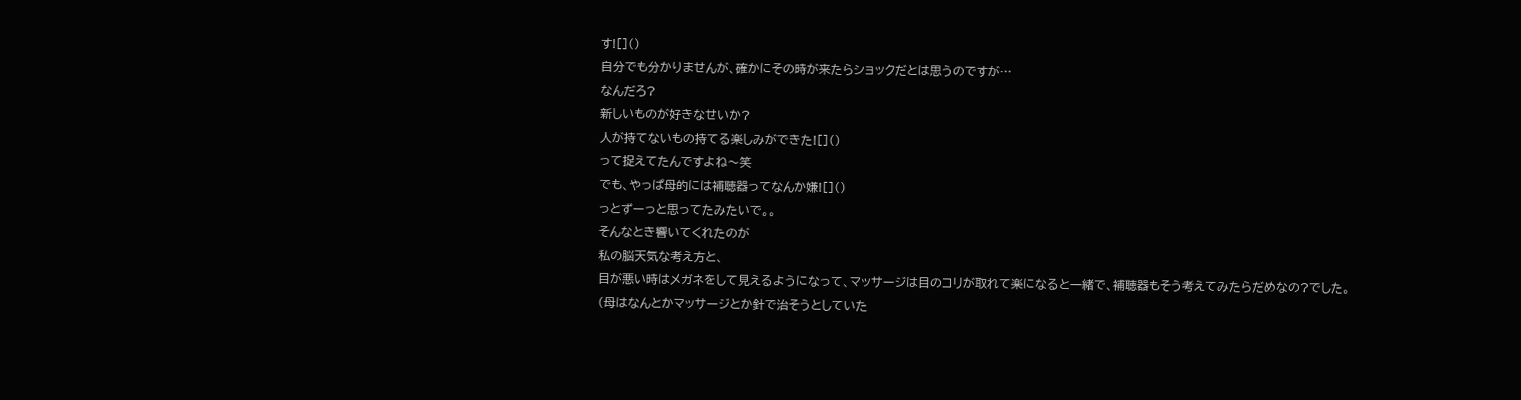す![]()
自分でも分かりませんが、確かにその時が来たらショックだとは思うのですが…
なんだろ?
新しいものが好きなせいか?
人が持てないもの持てる楽しみができた![]()
って捉えてたんですよね〜笑
でも、やっぱ母的には補聴器ってなんか嫌![]()
っとずーっと思ってたみたいで。。
そんなとき響いてくれたのが
私の脳天気な考え方と、
目が悪い時はメガネをして見えるようになって、マッサージは目のコリが取れて楽になると一緒で、補聴器もそう考えてみたらだめなの?でした。
(母はなんとかマッサージとか針で治そうとしていた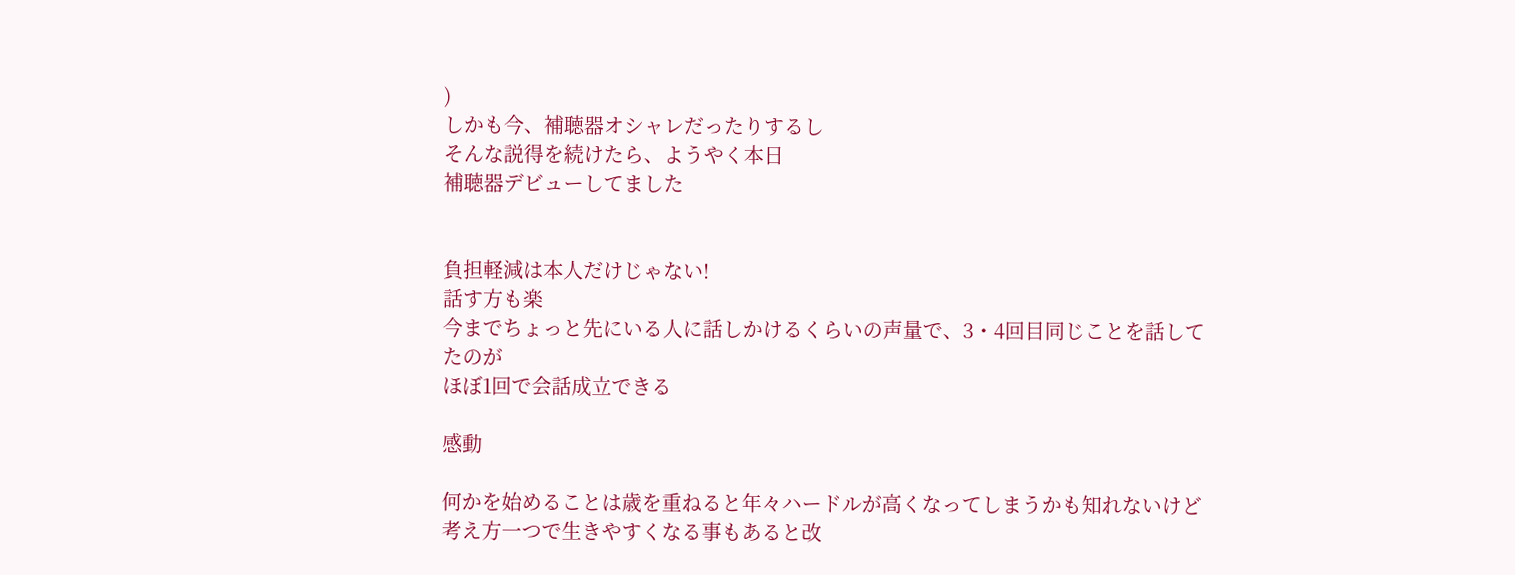)
しかも今、補聴器オシャレだったりするし
そんな説得を続けたら、ようやく本日
補聴器デビューしてました


負担軽減は本人だけじゃない!
話す方も楽
今までちょっと先にいる人に話しかけるくらいの声量で、3・4回目同じことを話してたのが
ほぼ1回で会話成立できる

感動

何かを始めることは歳を重ねると年々ハードルが高くなってしまうかも知れないけど
考え方一つで生きやすくなる事もあると改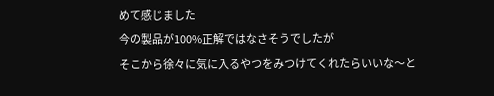めて感じました
今の製品が100%正解ではなさそうでしたが
そこから徐々に気に入るやつをみつけてくれたらいいな〜と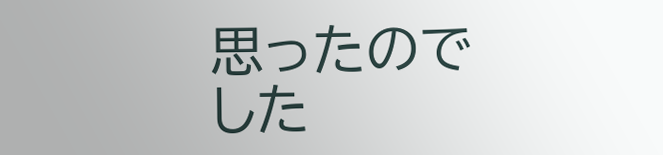思ったのでした